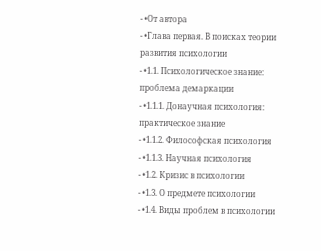- •От автора
- •Глава первая. В поисках теории развития психологии
- •1.1. Психологическое знание: проблема демаркации
- •1.1.1. Донаучная психология: практическое знание
- •1.1.2. Философская психология
- •1.1.3. Научная психология
- •1.2. Кризис в психологии
- •1.3. О предмете психологии
- •1.4. Виды проблем в психологии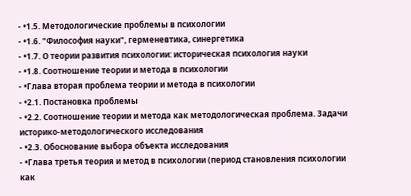- •1.5. Методологические проблемы в психологии
- •1.6. "Философия науки", герменевтика, синергетика
- •1.7. О теории развития психологии: историческая психология науки
- •1.8. Соотношение теории и метода в психологии
- •Глава вторая проблема теории и метода в психологии
- •2.1. Постановка проблемы
- •2.2. Соотношение теории и метода как методологическая проблема. Задачи историко-методологического исследования
- •2.3. Обоснование выбора объекта исследования
- •Глава третья теория и метод в психологии (период становления психологии как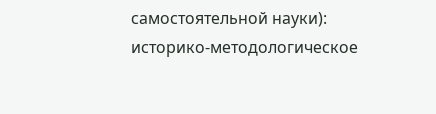самостоятельной науки): историко-методологическое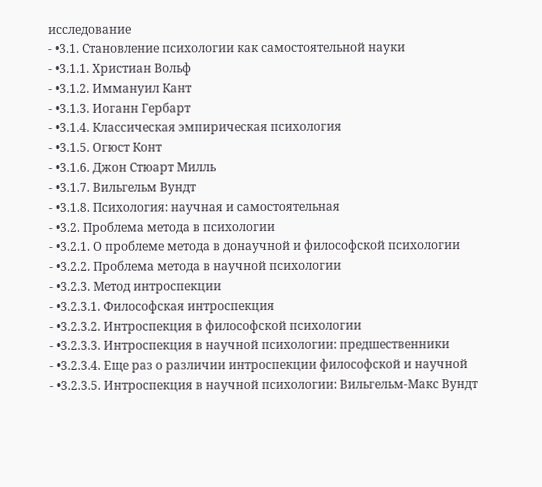исследование
- •3.1. Становление психологии как самостоятельной науки
- •3.1.1. Христиан Вольф
- •3.1.2. Иммануил Кант
- •3.1.3. Иоганн Гербарт
- •3.1.4. Классическая эмпирическая психология
- •3.1.5. Огюст Конт
- •3.1.6. Джон Стюарт Милль
- •3.1.7. Вильгельм Вундт
- •3.1.8. Психология: научная и самостоятельная
- •3.2. Проблема метода в психологии
- •3.2.1. О проблеме метода в донаучной и философской психологии
- •3.2.2. Проблема метода в научной психологии
- •3.2.3. Метод интроспекции
- •3.2.3.1. Философская интроспекция
- •3.2.3.2. Интроспекция в философской психологии
- •3.2.3.3. Интроспекция в научной психологии: предшественники
- •3.2.3.4. Еще раз о различии интроспекции философской и научной
- •3.2.3.5. Интроспекция в научной психологии: Вильгельм-Макс Вундт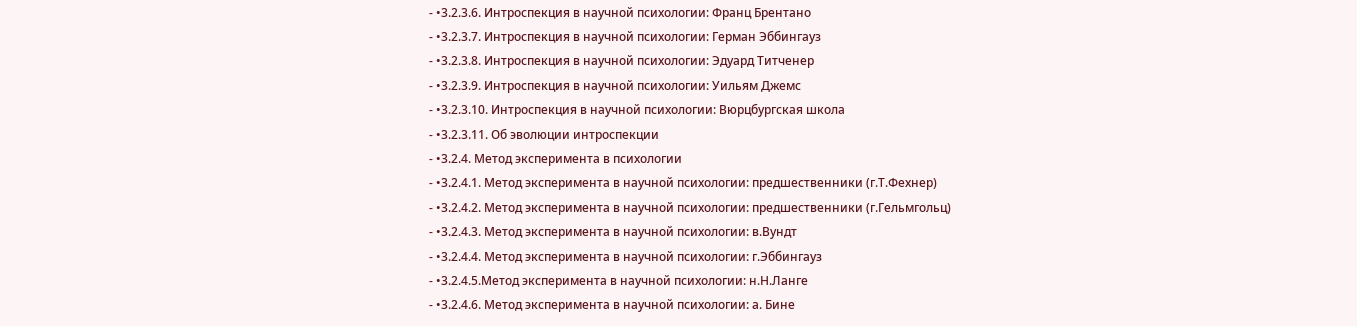- •3.2.3.6. Интроспекция в научной психологии: Франц Брентано
- •3.2.3.7. Интроспекция в научной психологии: Герман Эббингауз
- •3.2.3.8. Интроспекция в научной психологии: Эдуард Титченер
- •3.2.3.9. Интроспекция в научной психологии: Уильям Джемс
- •3.2.3.10. Интроспекция в научной психологии: Вюрцбургская школа
- •3.2.3.11. Об эволюции интроспекции
- •3.2.4. Метод эксперимента в психологии
- •3.2.4.1. Метод эксперимента в научной психологии: предшественники (г.Т.Фехнер)
- •3.2.4.2. Метод эксперимента в научной психологии: предшественники (г.Гельмгольц)
- •3.2.4.3. Метод эксперимента в научной психологии: в.Вундт
- •3.2.4.4. Метод эксперимента в научной психологии: г.Эббингауз
- •3.2.4.5.Метод эксперимента в научной психологии: н.Н.Ланге
- •3.2.4.6. Метод эксперимента в научной психологии: а. Бине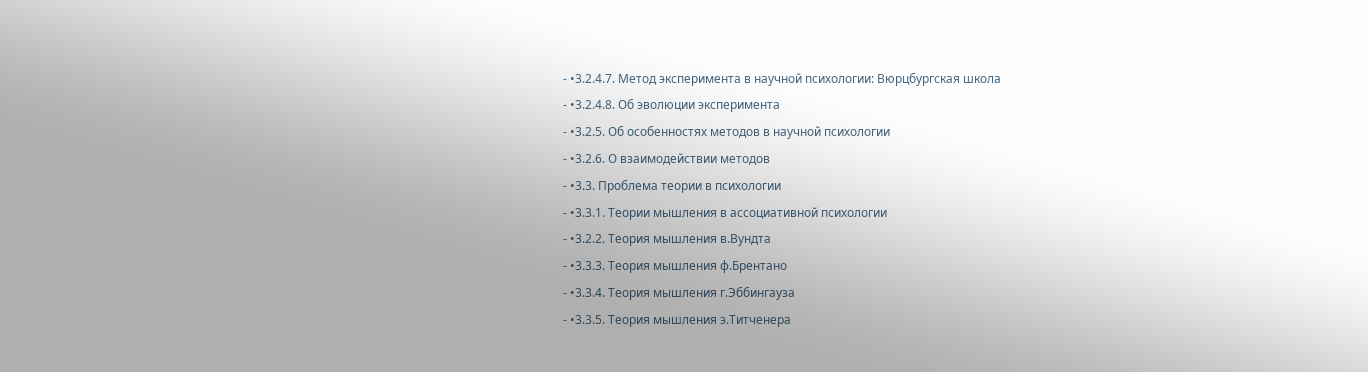- •3.2.4.7. Метод эксперимента в научной психологии: Вюрцбургская школа
- •3.2.4.8. Об эволюции эксперимента
- •3.2.5. Об особенностях методов в научной психологии
- •3.2.6. О взаимодействии методов
- •3.3. Проблема теории в психологии
- •3.3.1. Теории мышления в ассоциативной психологии
- •3.2.2. Теория мышления в.Вундта
- •3.3.3. Теория мышления ф.Брентано
- •3.3.4. Теория мышления г.Эббингауза
- •3.3.5. Теория мышления э.Титченера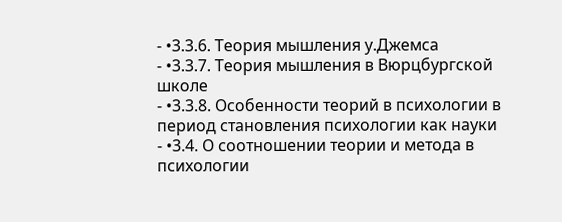- •3.3.6. Теория мышления у.Джемса
- •3.3.7. Теория мышления в Вюрцбургской школе
- •3.3.8. Особенности теорий в психологии в период становления психологии как науки
- •3.4. О соотношении теории и метода в психологии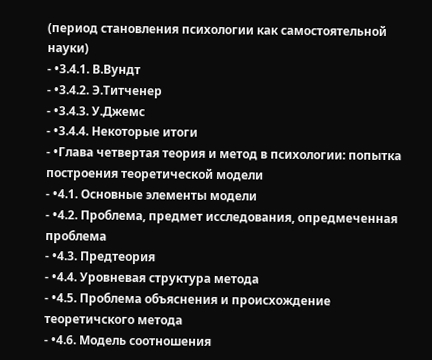(период становления психологии как самостоятельной науки)
- •3.4.1. В.Вундт
- •3.4.2. Э.Титченер
- •3.4.3. У.Джемс
- •3.4.4. Некоторые итоги
- •Глава четвертая теория и метод в психологии: попытка построения теоретической модели
- •4.1. Основные элементы модели
- •4.2. Проблема, предмет исследования, опредмеченная проблема
- •4.3. Предтеория
- •4.4. Уровневая структура метода
- •4.5. Проблема объяснения и происхождение теоретичского метода
- •4.6. Модель соотношения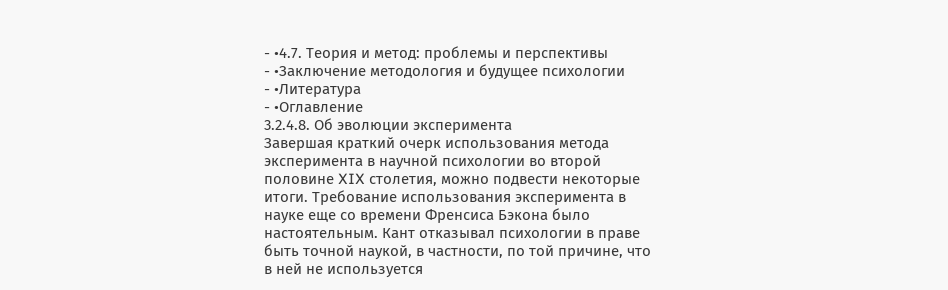- •4.7. Теория и метод: проблемы и перспективы
- •Заключение методология и будущее психологии
- •Литература
- •Оглавление
3.2.4.8. Об эволюции эксперимента
Завершая краткий очерк использования метода эксперимента в научной психологии во второй половине XIX столетия, можно подвести некоторые итоги. Требование использования эксперимента в науке еще со времени Френсиса Бэкона было настоятельным. Кант отказывал психологии в праве быть точной наукой, в частности, по той причине, что в ней не используется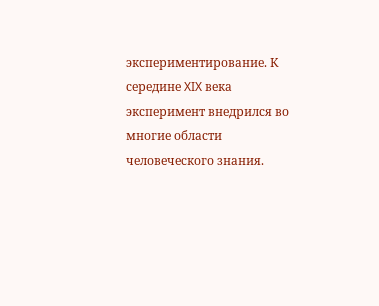экспериментирование. К середине XIX века эксперимент внедрился во многие области человеческого знания.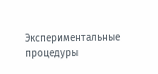Экспериментальные процедуры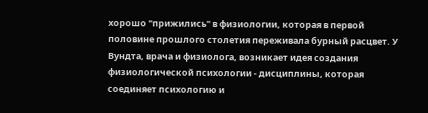хорошо "прижились" в физиологии, которая в первой половине прошлого столетия переживала бурный расцвет. У Вундта, врача и физиолога, возникает идея создания физиологической психологии - дисциплины, которая соединяет психологию и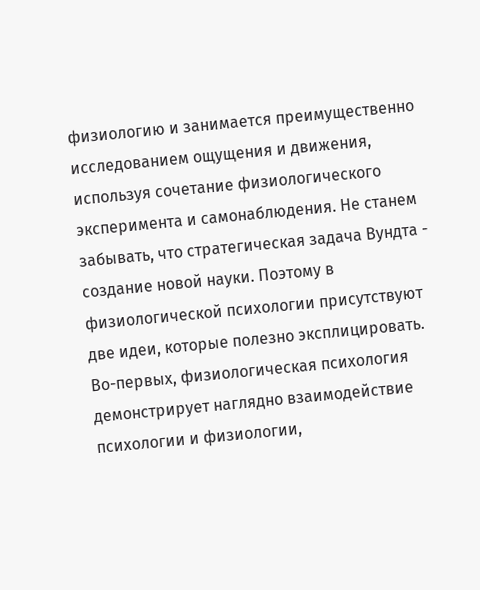физиологию и занимается преимущественно исследованием ощущения и движения, используя сочетание физиологического эксперимента и самонаблюдения. Не станем забывать, что стратегическая задача Вундта - создание новой науки. Поэтому в физиологической психологии присутствуют две идеи, которые полезно эксплицировать. Во-первых, физиологическая психология демонстрирует наглядно взаимодействие психологии и физиологии,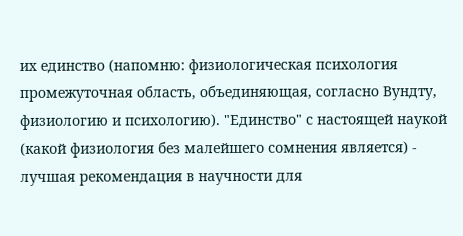их единство (напомню: физиологическая психология промежуточная область, объединяющая, согласно Вундту, физиологию и психологию). "Единство" с настоящей наукой (какой физиология без малейшего сомнения является) - лучшая рекомендация в научности для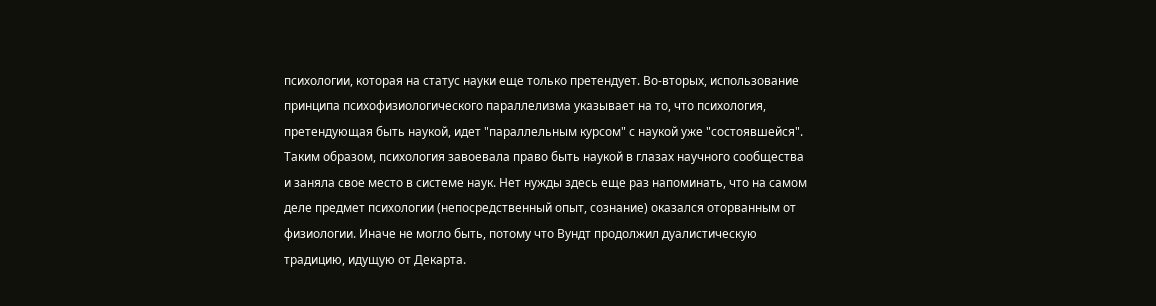психологии, которая на статус науки еще только претендует. Во-вторых, использование принципа психофизиологического параллелизма указывает на то, что психология, претендующая быть наукой, идет "параллельным курсом" с наукой уже "состоявшейся". Таким образом, психология завоевала право быть наукой в глазах научного сообщества и заняла свое место в системе наук. Нет нужды здесь еще раз напоминать, что на самом деле предмет психологии (непосредственный опыт, сознание) оказался оторванным от физиологии. Иначе не могло быть, потому что Вундт продолжил дуалистическую традицию, идущую от Декарта.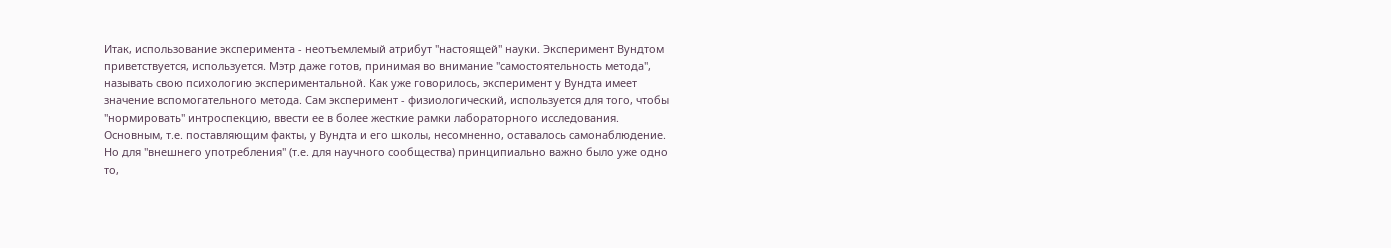Итак, использование эксперимента - неотъемлемый атрибут "настоящей" науки. Эксперимент Вундтом приветствуется, используется. Мэтр даже готов, принимая во внимание "самостоятельность метода", называть свою психологию экспериментальной. Как уже говорилось, эксперимент у Вундта имеет значение вспомогательного метода. Сам эксперимент - физиологический, используется для того, чтобы "нормировать" интроспекцию, ввести ее в более жесткие рамки лабораторного исследования. Основным, т.е. поставляющим факты, у Вундта и его школы, несомненно, оставалось самонаблюдение. Но для "внешнего употребления" (т.е. для научного сообщества) принципиально важно было уже одно то,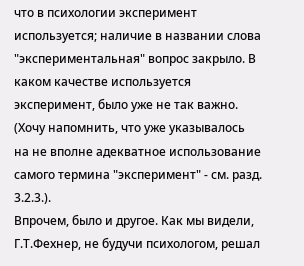что в психологии эксперимент используется; наличие в названии слова "экспериментальная" вопрос закрыло. В каком качестве используется эксперимент, было уже не так важно. (Хочу напомнить, что уже указывалось на не вполне адекватное использование самого термина "эксперимент" - см. разд. 3.2.3.).
Впрочем, было и другое. Как мы видели, Г.Т.Фехнер, не будучи психологом, решал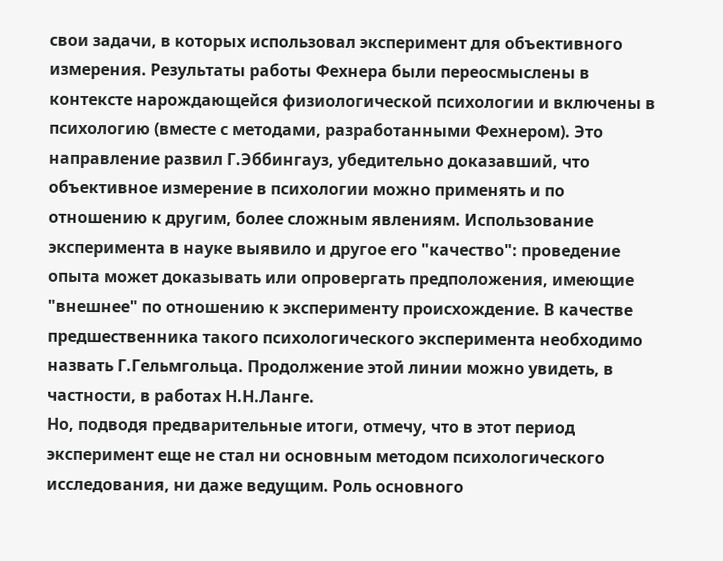свои задачи, в которых использовал эксперимент для объективного измерения. Результаты работы Фехнера были переосмыслены в контексте нарождающейся физиологической психологии и включены в психологию (вместе с методами, разработанными Фехнером). Это направление развил Г.Эббингауз, убедительно доказавший, что объективное измерение в психологии можно применять и по отношению к другим, более сложным явлениям. Использование эксперимента в науке выявило и другое его "качество": проведение опыта может доказывать или опровергать предположения, имеющие "внешнее" по отношению к эксперименту происхождение. В качестве предшественника такого психологического эксперимента необходимо назвать Г.Гельмгольца. Продолжение этой линии можно увидеть, в частности, в работах Н.Н.Ланге.
Но, подводя предварительные итоги, отмечу, что в этот период эксперимент еще не стал ни основным методом психологического исследования, ни даже ведущим. Роль основного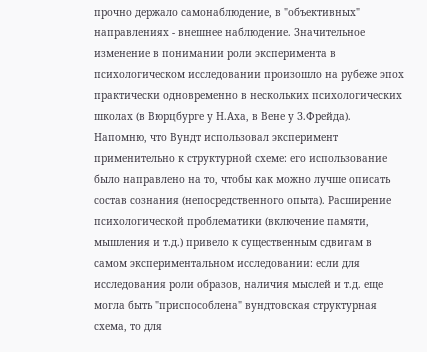прочно держало самонаблюдение, в "объективных" направлениях - внешнее наблюдение. Значительное изменение в понимании роли эксперимента в психологическом исследовании произошло на рубеже эпох практически одновременно в нескольких психологических школах (в Вюрцбурге у Н.Аха, в Вене у З.Фрейда). Напомню, что Вундт использовал эксперимент применительно к структурной схеме: его использование было направлено на то, чтобы как можно лучше описать состав сознания (непосредственного опыта). Расширение психологической проблематики (включение памяти, мышления и т.д.) привело к существенным сдвигам в самом экспериментальном исследовании: если для исследования роли образов, наличия мыслей и т.д. еще могла быть "приспособлена" вундтовская структурная схема, то для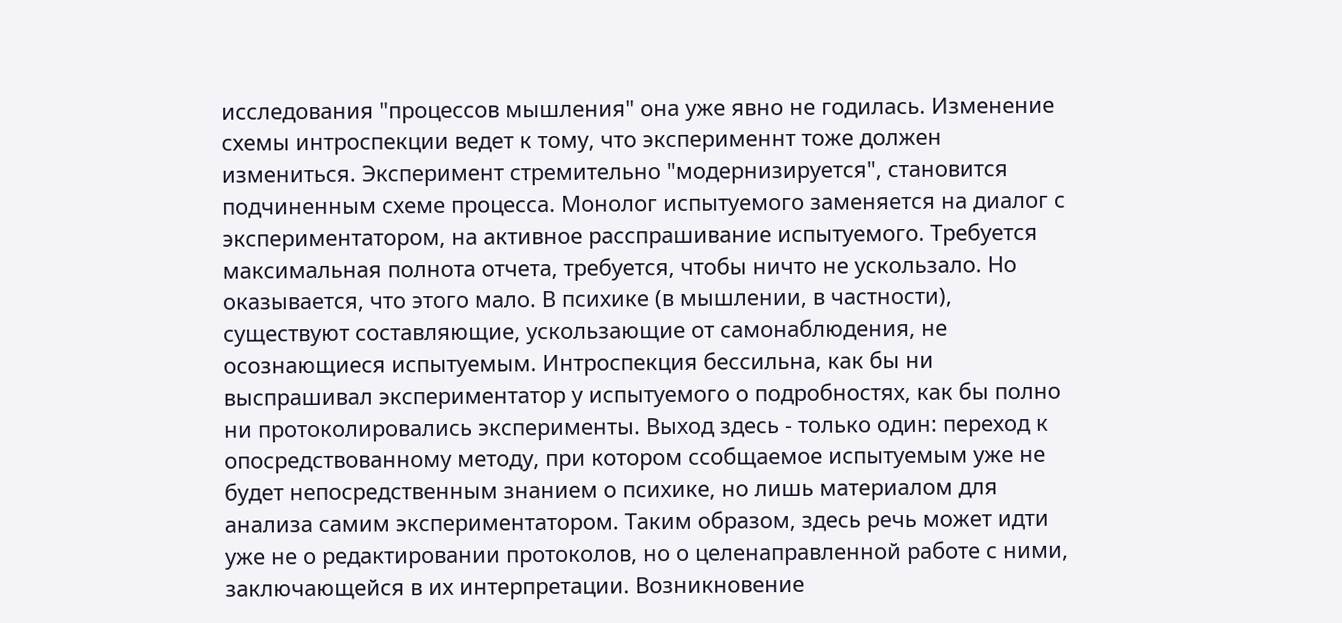исследования "процессов мышления" она уже явно не годилась. Изменение схемы интроспекции ведет к тому, что эксперименнт тоже должен измениться. Эксперимент стремительно "модернизируется", становится подчиненным схеме процесса. Монолог испытуемого заменяется на диалог с экспериментатором, на активное расспрашивание испытуемого. Требуется максимальная полнота отчета, требуется, чтобы ничто не ускользало. Но оказывается, что этого мало. В психике (в мышлении, в частности), существуют составляющие, ускользающие от самонаблюдения, не осознающиеся испытуемым. Интроспекция бессильна, как бы ни выспрашивал экспериментатор у испытуемого о подробностях, как бы полно ни протоколировались эксперименты. Выход здесь - только один: переход к опосредствованному методу, при котором ссобщаемое испытуемым уже не будет непосредственным знанием о психике, но лишь материалом для анализа самим экспериментатором. Таким образом, здесь речь может идти уже не о редактировании протоколов, но о целенаправленной работе с ними, заключающейся в их интерпретации. Возникновение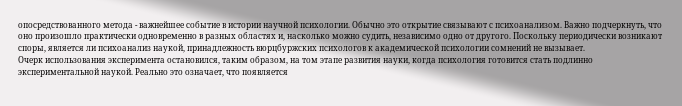опосредствованного метода - важнейшее событие в истории научной психологии. Обычно это открытие связывают с психоанализом. Важно подчеркнуть, что оно произошло практически одновременно в разных областях и, насколько можно судить, независимо одно от другого. Поскольку периодически возникают споры, является ли психоанализ наукой, принадлежность вюрцбуржских психологов к академической психологии сомнений не вызывает.
Очерк использования эксперимента остановился, таким образом, на том этапе развития науки, когда психология готовится стать подлинно экспериментальной наукой. Реально это означает, что появляется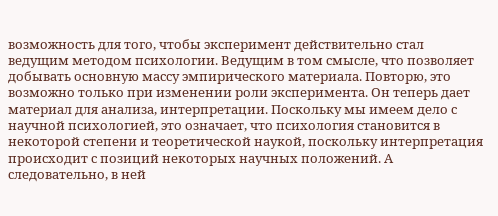возможность для того, чтобы эксперимент действительно стал ведущим методом психологии. Ведущим в том смысле, что позволяет добывать основную массу эмпирического материала. Повторю, это возможно только при изменении роли эксперимента. Он теперь дает материал для анализа, интерпретации. Поскольку мы имеем дело с научной психологией, это означает, что психология становится в некоторой степени и теоретической наукой, поскольку интерпретация происходит с позиций некоторых научных положений. А следовательно, в ней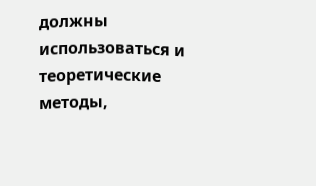должны использоваться и теоретические методы,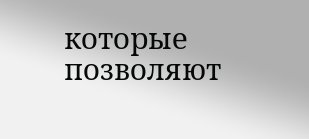которые позволяют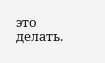это делать.